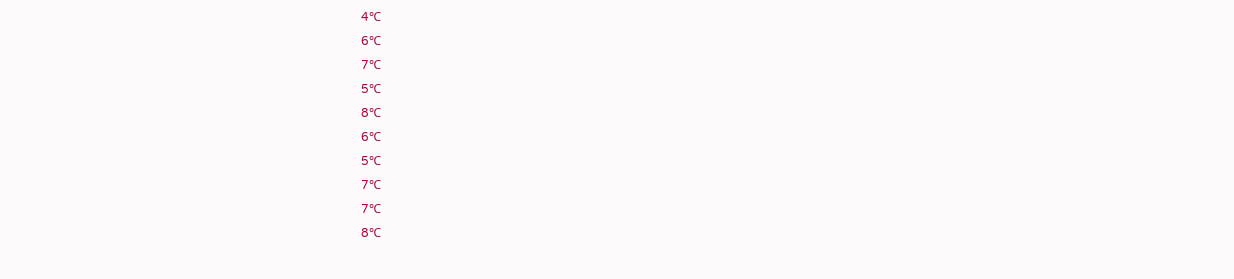4℃
6℃
7℃
5℃
8℃
6℃
5℃
7℃
7℃
8℃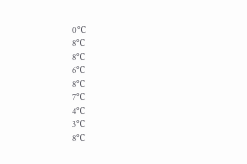0℃
8℃
8℃
6℃
8℃
7℃
4℃
3℃
8℃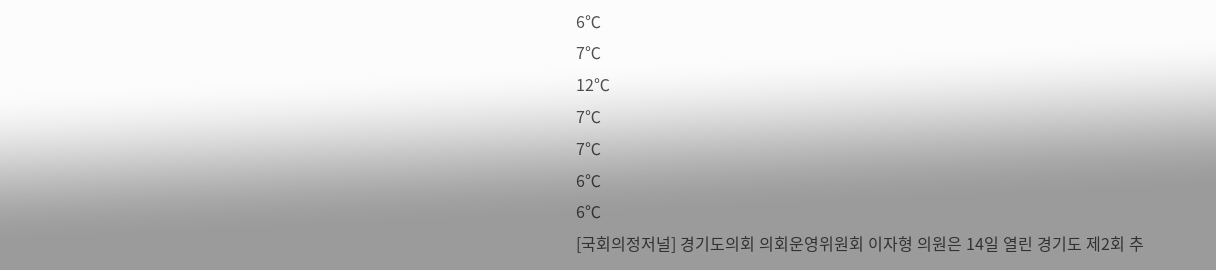6℃
7℃
12℃
7℃
7℃
6℃
6℃
[국회의정저널] 경기도의회 의회운영위원회 이자형 의원은 14일 열린 경기도 제2회 추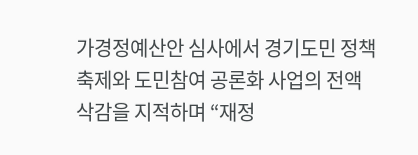가경정예산안 심사에서 경기도민 정책축제와 도민참여 공론화 사업의 전액 삭감을 지적하며 “재정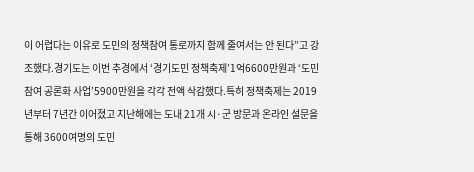이 어렵다는 이유로 도민의 정책참여 통로까지 함께 줄여서는 안 된다”고 강조했다.경기도는 이번 추경에서 ‘경기도민 정책축제’1억6600만원과 ‘도민참여 공론화 사업’5900만원을 각각 전액 삭감했다.특히 정책축제는 2019년부터 7년간 이어졌고 지난해에는 도내 21개 시·군 방문과 온라인 설문을 통해 3600여명의 도민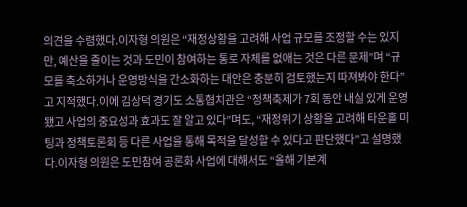의견을 수렴했다.이자형 의원은 “재정상황을 고려해 사업 규모를 조정할 수는 있지만, 예산을 줄이는 것과 도민이 참여하는 통로 자체를 없애는 것은 다른 문제”며 “규모를 축소하거나 운영방식을 간소화하는 대안은 충분히 검토했는지 따져봐야 한다”고 지적했다.이에 김상덕 경기도 소통협치관은 “정책축제가 7회 동안 내실 있게 운영됐고 사업의 중요성과 효과도 잘 알고 있다”며도, “재정위기 상황을 고려해 타운홀 미팅과 정책토론회 등 다른 사업을 통해 목적을 달성할 수 있다고 판단했다”고 설명했다.이자형 의원은 도민참여 공론화 사업에 대해서도 “올해 기본계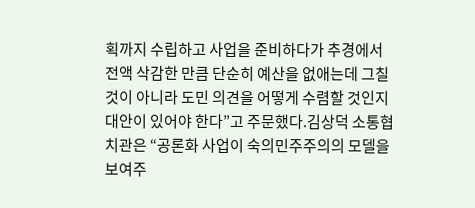획까지 수립하고 사업을 준비하다가 추경에서 전액 삭감한 만큼 단순히 예산을 없애는데 그칠 것이 아니라 도민 의견을 어떻게 수렴할 것인지 대안이 있어야 한다”고 주문했다.김상덕 소통협치관은 “공론화 사업이 숙의민주주의의 모델을 보여주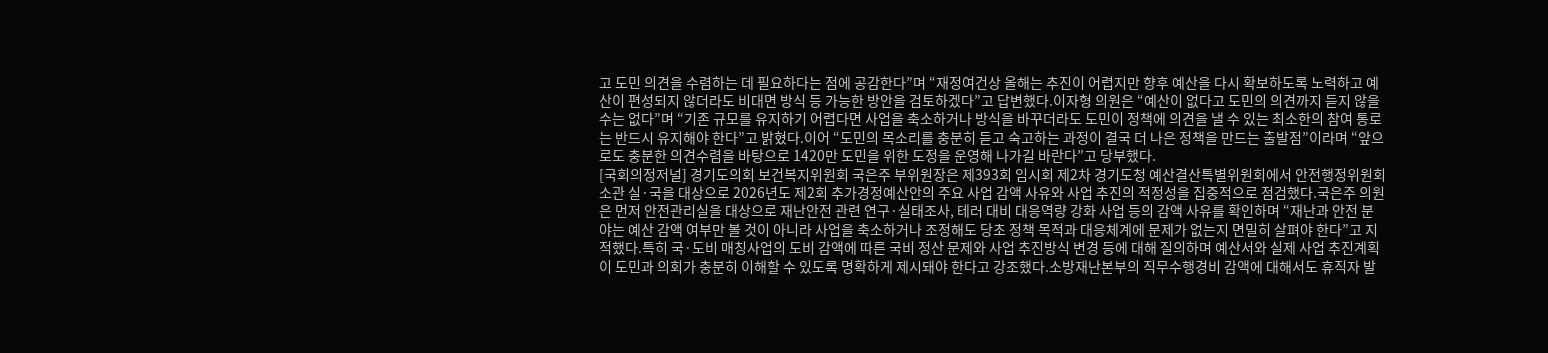고 도민 의견을 수렴하는 데 필요하다는 점에 공감한다”며 “재정여건상 올해는 추진이 어렵지만 향후 예산을 다시 확보하도록 노력하고 예산이 편성되지 않더라도 비대면 방식 등 가능한 방안을 검토하겠다”고 답변했다.이자형 의원은 “예산이 없다고 도민의 의견까지 듣지 않을 수는 없다”며 “기존 규모를 유지하기 어렵다면 사업을 축소하거나 방식을 바꾸더라도 도민이 정책에 의견을 낼 수 있는 최소한의 참여 통로는 반드시 유지해야 한다”고 밝혔다.이어 “도민의 목소리를 충분히 듣고 숙고하는 과정이 결국 더 나은 정책을 만드는 출발점”이라며 “앞으로도 충분한 의견수렴을 바탕으로 1420만 도민을 위한 도정을 운영해 나가길 바란다”고 당부했다.
[국회의정저널] 경기도의회 보건복지위원회 국은주 부위원장은 제393회 임시회 제2차 경기도청 예산결산특별위원회에서 안전행정위원회 소관 실·국을 대상으로 2026년도 제2회 추가경정예산안의 주요 사업 감액 사유와 사업 추진의 적정성을 집중적으로 점검했다.국은주 의원은 먼저 안전관리실을 대상으로 재난안전 관련 연구·실태조사, 테러 대비 대응역량 강화 사업 등의 감액 사유를 확인하며 “재난과 안전 분야는 예산 감액 여부만 볼 것이 아니라 사업을 축소하거나 조정해도 당초 정책 목적과 대응체계에 문제가 없는지 면밀히 살펴야 한다”고 지적했다.특히 국·도비 매칭사업의 도비 감액에 따른 국비 정산 문제와 사업 추진방식 변경 등에 대해 질의하며 예산서와 실제 사업 추진계획이 도민과 의회가 충분히 이해할 수 있도록 명확하게 제시돼야 한다고 강조했다.소방재난본부의 직무수행경비 감액에 대해서도 휴직자 발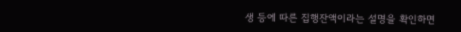생 등에 따른 집행잔액이라는 설명을 확인하면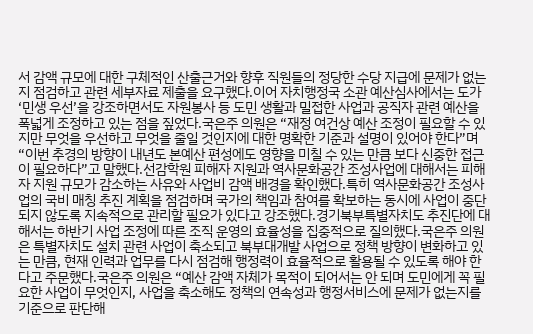서 감액 규모에 대한 구체적인 산출근거와 향후 직원들의 정당한 수당 지급에 문제가 없는지 점검하고 관련 세부자료 제출을 요구했다.이어 자치행정국 소관 예산심사에서는 도가 ‘민생 우선’을 강조하면서도 자원봉사 등 도민 생활과 밀접한 사업과 공직자 관련 예산을 폭넓게 조정하고 있는 점을 짚었다.국은주 의원은 “재정 여건상 예산 조정이 필요할 수 있지만 무엇을 우선하고 무엇을 줄일 것인지에 대한 명확한 기준과 설명이 있어야 한다”며 “이번 추경의 방향이 내년도 본예산 편성에도 영향을 미칠 수 있는 만큼 보다 신중한 접근이 필요하다”고 말했다.선감학원 피해자 지원과 역사문화공간 조성사업에 대해서는 피해자 지원 규모가 감소하는 사유와 사업비 감액 배경을 확인했다.특히 역사문화공간 조성사업의 국비 매칭 추진 계획을 점검하며 국가의 책임과 참여를 확보하는 동시에 사업이 중단되지 않도록 지속적으로 관리할 필요가 있다고 강조했다.경기북부특별자치도 추진단에 대해서는 하반기 사업 조정에 따른 조직 운영의 효율성을 집중적으로 질의했다.국은주 의원은 특별자치도 설치 관련 사업이 축소되고 북부대개발 사업으로 정책 방향이 변화하고 있는 만큼, 현재 인력과 업무를 다시 점검해 행정력이 효율적으로 활용될 수 있도록 해야 한다고 주문했다.국은주 의원은 “예산 감액 자체가 목적이 되어서는 안 되며 도민에게 꼭 필요한 사업이 무엇인지, 사업을 축소해도 정책의 연속성과 행정서비스에 문제가 없는지를 기준으로 판단해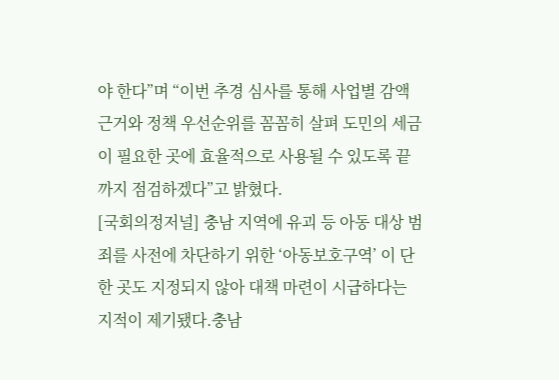야 한다”며 “이번 추경 심사를 통해 사업별 감액 근거와 정책 우선순위를 꼼꼼히 살펴 도민의 세금이 필요한 곳에 효율적으로 사용될 수 있도록 끝까지 점검하겠다”고 밝혔다.
[국회의정저널] 충남 지역에 유괴 등 아동 대상 범죄를 사전에 차단하기 위한 ‘아동보호구역’ 이 단 한 곳도 지정되지 않아 대책 마련이 시급하다는 지적이 제기됐다.충남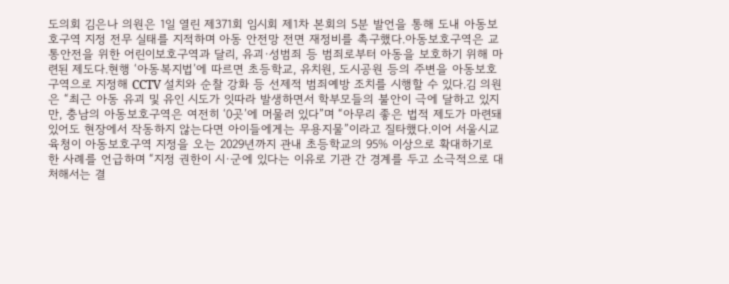도의회 김은나 의원은 1일 열린 제371회 임시회 제1차 본회의 5분 발언을 통해 도내 아동보호구역 지정 전무 실태를 지적하며 아동 안전망 전면 재정비를 촉구했다.아동보호구역은 교통안전을 위한 어린이보호구역과 달리, 유괴·성범죄 등 범죄로부터 아동을 보호하기 위해 마련된 제도다.현행 ‘아동복지법’에 따르면 초등학교, 유치원, 도시공원 등의 주변을 아동보호구역으로 지정해 CCTV 설치와 순찰 강화 등 선제적 범죄예방 조치를 시행할 수 있다.김 의원은 “최근 아동 유괴 및 유인 시도가 잇따라 발생하면서 학부모들의 불안이 극에 달하고 있지만, 충남의 아동보호구역은 여전히 ‘0곳’에 머물러 있다”며 “아무리 좋은 법적 제도가 마련돼 있어도 현장에서 작동하지 않는다면 아이들에게는 무용지물”이라고 질타했다.이어 서울시교육청이 아동보호구역 지정을 오는 2029년까지 관내 초등학교의 95% 이상으로 확대하기로 한 사례를 언급하며 “지정 권한이 시·군에 있다는 이유로 기관 간 경계를 두고 소극적으로 대처해서는 결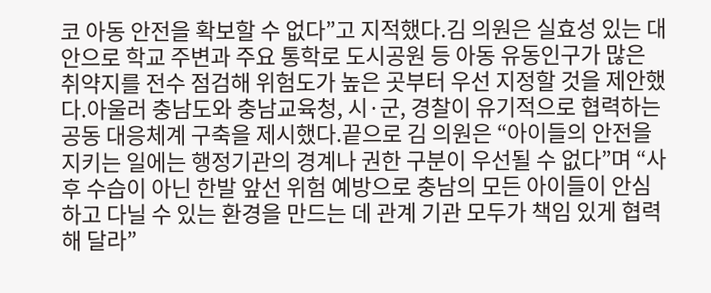코 아동 안전을 확보할 수 없다”고 지적했다.김 의원은 실효성 있는 대안으로 학교 주변과 주요 통학로 도시공원 등 아동 유동인구가 많은 취약지를 전수 점검해 위험도가 높은 곳부터 우선 지정할 것을 제안했다.아울러 충남도와 충남교육청, 시·군, 경찰이 유기적으로 협력하는 공동 대응체계 구축을 제시했다.끝으로 김 의원은 “아이들의 안전을 지키는 일에는 행정기관의 경계나 권한 구분이 우선될 수 없다”며 “사후 수습이 아닌 한발 앞선 위험 예방으로 충남의 모든 아이들이 안심하고 다닐 수 있는 환경을 만드는 데 관계 기관 모두가 책임 있게 협력해 달라”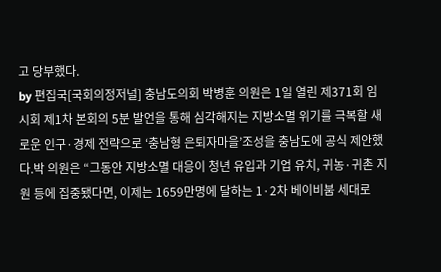고 당부했다.
by 편집국[국회의정저널] 충남도의회 박병훈 의원은 1일 열린 제371회 임시회 제1차 본회의 5분 발언을 통해 심각해지는 지방소멸 위기를 극복할 새로운 인구·경제 전략으로 ‘충남형 은퇴자마을’조성을 충남도에 공식 제안했다.박 의원은 “그동안 지방소멸 대응이 청년 유입과 기업 유치, 귀농·귀촌 지원 등에 집중됐다면, 이제는 1659만명에 달하는 1·2차 베이비붐 세대로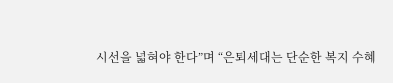시선을 넓혀야 한다”며 “은퇴세대는 단순한 복지 수혜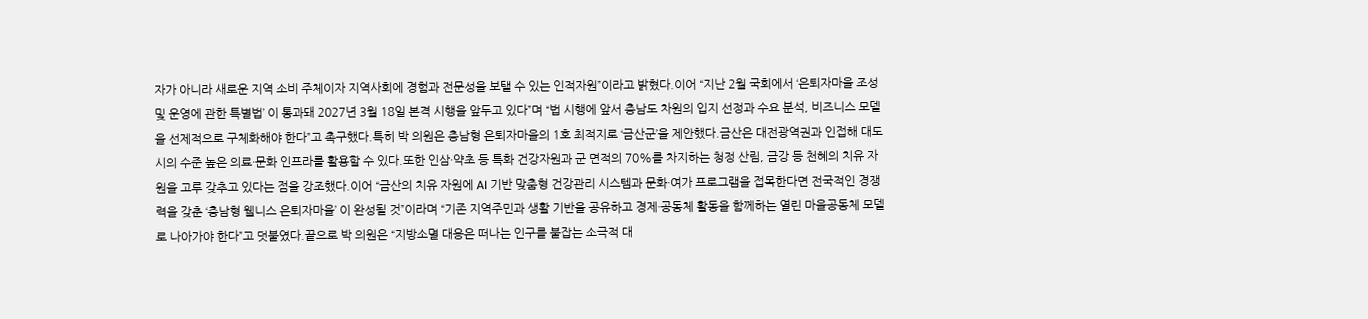자가 아니라 새로운 지역 소비 주체이자 지역사회에 경험과 전문성을 보탤 수 있는 인적자원”이라고 밝혔다.이어 “지난 2월 국회에서 ‘은퇴자마을 조성 및 운영에 관한 특별법’ 이 통과돼 2027년 3월 18일 본격 시행을 앞두고 있다”며 “법 시행에 앞서 충남도 차원의 입지 선정과 수요 분석, 비즈니스 모델을 선제적으로 구체화해야 한다”고 촉구했다.특히 박 의원은 충남형 은퇴자마을의 1호 최적지로 ‘금산군’을 제안했다.금산은 대전광역권과 인접해 대도시의 수준 높은 의료·문화 인프라를 활용할 수 있다.또한 인삼·약초 등 특화 건강자원과 군 면적의 70%를 차지하는 청정 산림, 금강 등 천혜의 치유 자원을 고루 갖추고 있다는 점을 강조했다.이어 “금산의 치유 자원에 AI 기반 맞춤형 건강관리 시스템과 문화·여가 프로그램을 접목한다면 전국적인 경쟁력을 갖춘 ‘충남형 웰니스 은퇴자마을’ 이 완성될 것”이라며 “기존 지역주민과 생활 기반을 공유하고 경제·공동체 활동을 함께하는 열린 마을공동체 모델로 나아가야 한다”고 덧붙였다.끝으로 박 의원은 “지방소멸 대응은 떠나는 인구를 붙잡는 소극적 대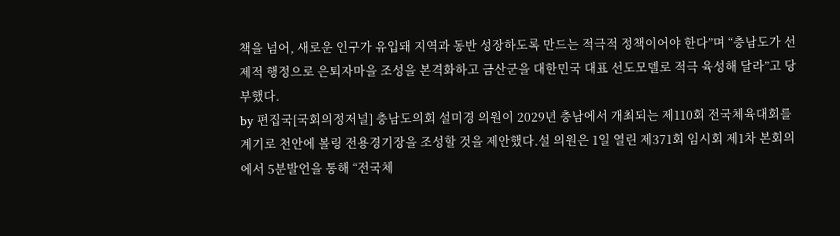책을 넘어, 새로운 인구가 유입돼 지역과 동반 성장하도록 만드는 적극적 정책이어야 한다”며 “충남도가 선제적 행정으로 은퇴자마을 조성을 본격화하고 금산군을 대한민국 대표 선도모델로 적극 육성해 달라”고 당부했다.
by 편집국[국회의정저널] 충남도의회 설미경 의원이 2029년 충남에서 개최되는 제110회 전국체육대회를 계기로 천안에 볼링 전용경기장을 조성할 것을 제안했다.설 의원은 1일 열린 제371회 임시회 제1차 본회의에서 5분발언을 통해 “전국체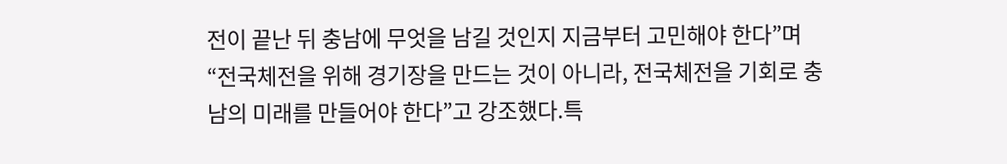전이 끝난 뒤 충남에 무엇을 남길 것인지 지금부터 고민해야 한다”며 “전국체전을 위해 경기장을 만드는 것이 아니라, 전국체전을 기회로 충남의 미래를 만들어야 한다”고 강조했다.특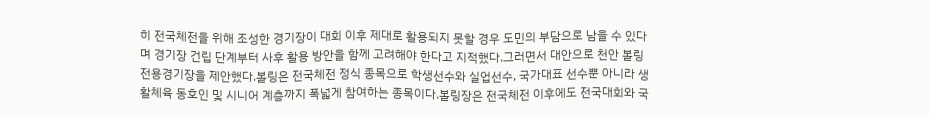히 전국체전을 위해 조성한 경기장이 대회 이후 제대로 활용되지 못할 경우 도민의 부담으로 남을 수 있다며 경기장 건립 단계부터 사후 활용 방안을 함께 고려해야 한다고 지적했다.그러면서 대안으로 천안 볼링 전용경기장을 제안했다.볼링은 전국체전 정식 종목으로 학생선수와 실업선수, 국가대표 선수뿐 아니라 생활체육 동호인 및 시니어 계층까지 폭넓게 참여하는 종목이다.볼링장은 전국체전 이후에도 전국대회와 국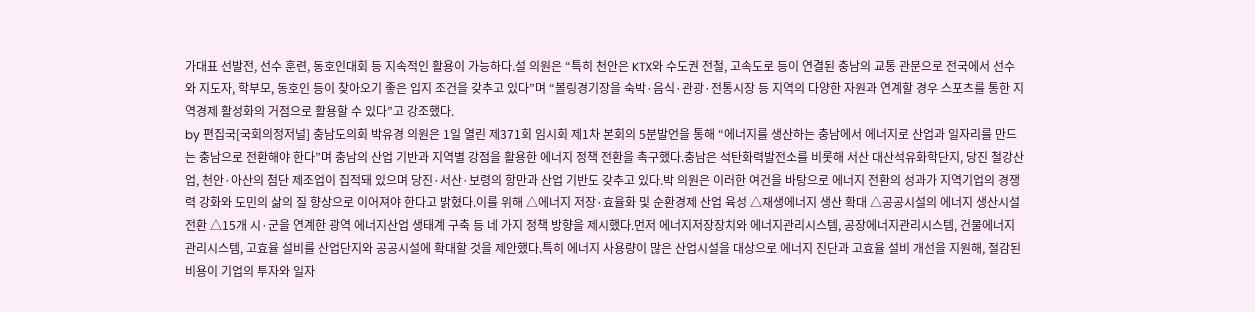가대표 선발전, 선수 훈련, 동호인대회 등 지속적인 활용이 가능하다.설 의원은 “특히 천안은 KTX와 수도권 전철, 고속도로 등이 연결된 충남의 교통 관문으로 전국에서 선수와 지도자, 학부모, 동호인 등이 찾아오기 좋은 입지 조건을 갖추고 있다”며 “볼링경기장을 숙박·음식·관광·전통시장 등 지역의 다양한 자원과 연계할 경우 스포츠를 통한 지역경제 활성화의 거점으로 활용할 수 있다”고 강조했다.
by 편집국[국회의정저널] 충남도의회 박유경 의원은 1일 열린 제371회 임시회 제1차 본회의 5분발언을 통해 “에너지를 생산하는 충남에서 에너지로 산업과 일자리를 만드는 충남으로 전환해야 한다”며 충남의 산업 기반과 지역별 강점을 활용한 에너지 정책 전환을 촉구했다.충남은 석탄화력발전소를 비롯해 서산 대산석유화학단지, 당진 철강산업, 천안·아산의 첨단 제조업이 집적돼 있으며 당진·서산·보령의 항만과 산업 기반도 갖추고 있다.박 의원은 이러한 여건을 바탕으로 에너지 전환의 성과가 지역기업의 경쟁력 강화와 도민의 삶의 질 향상으로 이어져야 한다고 밝혔다.이를 위해 △에너지 저장·효율화 및 순환경제 산업 육성 △재생에너지 생산 확대 △공공시설의 에너지 생산시설 전환 △15개 시·군을 연계한 광역 에너지산업 생태계 구축 등 네 가지 정책 방향을 제시했다.먼저 에너지저장장치와 에너지관리시스템, 공장에너지관리시스템, 건물에너지관리시스템, 고효율 설비를 산업단지와 공공시설에 확대할 것을 제안했다.특히 에너지 사용량이 많은 산업시설을 대상으로 에너지 진단과 고효율 설비 개선을 지원해, 절감된 비용이 기업의 투자와 일자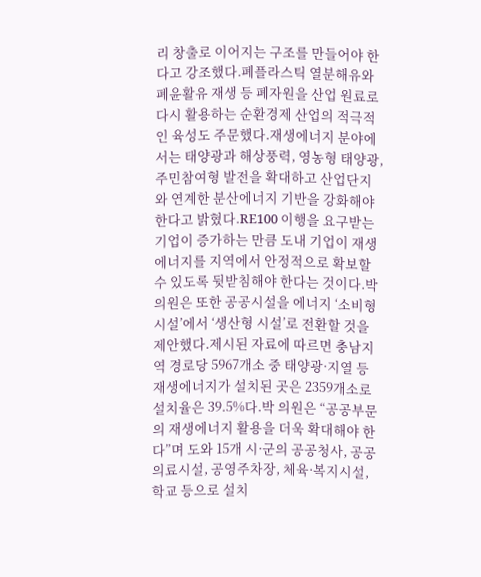리 창출로 이어지는 구조를 만들어야 한다고 강조했다.폐플라스틱 열분해유와 폐윤활유 재생 등 폐자원을 산업 원료로 다시 활용하는 순환경제 산업의 적극적인 육성도 주문했다.재생에너지 분야에서는 태양광과 해상풍력, 영농형 태양광, 주민참여형 발전을 확대하고 산업단지와 연계한 분산에너지 기반을 강화해야 한다고 밝혔다.RE100 이행을 요구받는 기업이 증가하는 만큼 도내 기업이 재생에너지를 지역에서 안정적으로 확보할 수 있도록 뒷받침해야 한다는 것이다.박 의원은 또한 공공시설을 에너지 ‘소비형 시설’에서 ‘생산형 시설’로 전환할 것을 제안했다.제시된 자료에 따르면 충남지역 경로당 5967개소 중 태양광·지열 등 재생에너지가 설치된 곳은 2359개소로 설치율은 39.5%다.박 의원은 “공공부문의 재생에너지 활용을 더욱 확대해야 한다”며 도와 15개 시·군의 공공청사, 공공의료시설, 공영주차장, 체육·복지시설, 학교 등으로 설치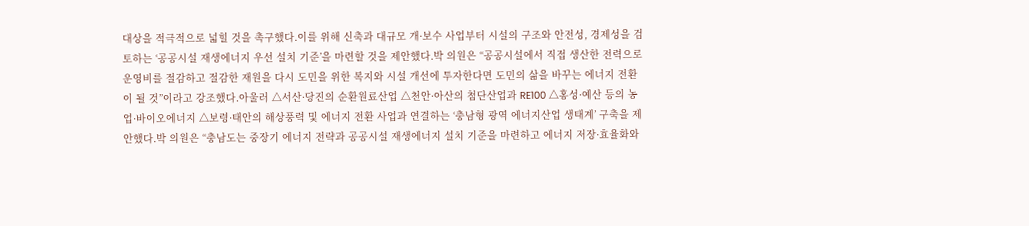대상을 적극적으로 넓힐 것을 촉구했다.이를 위해 신축과 대규모 개·보수 사업부터 시설의 구조와 안전성, 경제성을 검토하는 ‘공공시설 재생에너지 우선 설치 기준’을 마련할 것을 제안했다.박 의원은 “공공시설에서 직접 생산한 전력으로 운영비를 절감하고 절감한 재원을 다시 도민을 위한 복지와 시설 개선에 투자한다면 도민의 삶을 바꾸는 에너지 전환이 될 것”이라고 강조했다.아울러 △서산·당진의 순환원료산업 △천안·아산의 첨단산업과 RE100 △홍성·예산 등의 농업·바이오에너지 △보령·태안의 해상풍력 및 에너지 전환 사업과 연결하는 ‘충남형 광역 에너지산업 생태계’ 구축을 제안했다.박 의원은 “충남도는 중장기 에너지 전략과 공공시설 재생에너지 설치 기준을 마련하고 에너지 저장·효율화와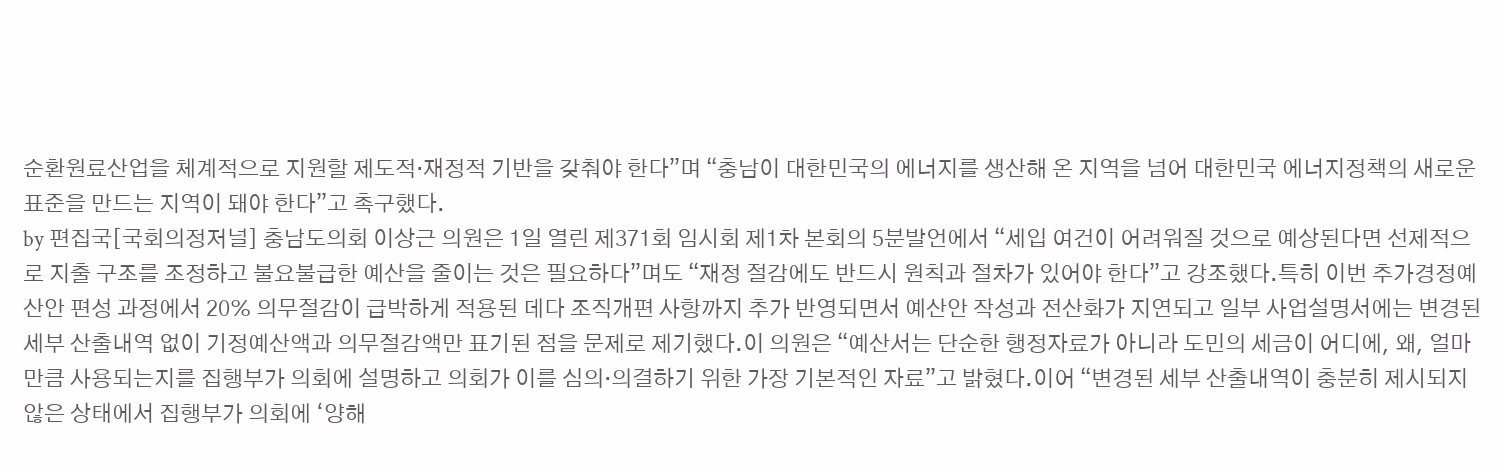순환원료산업을 체계적으로 지원할 제도적·재정적 기반을 갖춰야 한다”며 “충남이 대한민국의 에너지를 생산해 온 지역을 넘어 대한민국 에너지정책의 새로운 표준을 만드는 지역이 돼야 한다”고 촉구했다.
by 편집국[국회의정저널] 충남도의회 이상근 의원은 1일 열린 제371회 임시회 제1차 본회의 5분발언에서 “세입 여건이 어려워질 것으로 예상된다면 선제적으로 지출 구조를 조정하고 불요불급한 예산을 줄이는 것은 필요하다”며도 “재정 절감에도 반드시 원칙과 절차가 있어야 한다”고 강조했다.특히 이번 추가경정예산안 편성 과정에서 20% 의무절감이 급박하게 적용된 데다 조직개편 사항까지 추가 반영되면서 예산안 작성과 전산화가 지연되고 일부 사업설명서에는 변경된 세부 산출내역 없이 기정예산액과 의무절감액만 표기된 점을 문제로 제기했다.이 의원은 “예산서는 단순한 행정자료가 아니라 도민의 세금이 어디에, 왜, 얼마만큼 사용되는지를 집행부가 의회에 설명하고 의회가 이를 심의·의결하기 위한 가장 기본적인 자료”고 밝혔다.이어 “변경된 세부 산출내역이 충분히 제시되지 않은 상태에서 집행부가 의회에 ‘양해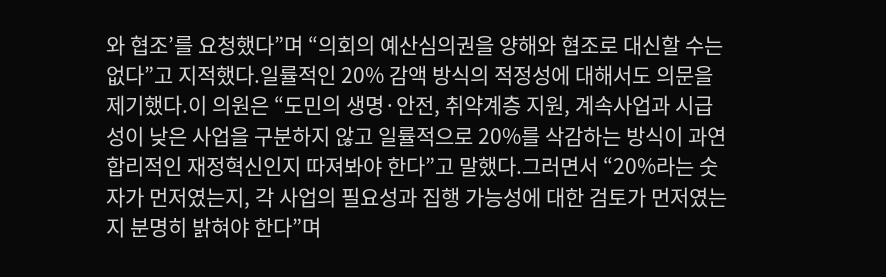와 협조’를 요청했다”며 “의회의 예산심의권을 양해와 협조로 대신할 수는 없다”고 지적했다.일률적인 20% 감액 방식의 적정성에 대해서도 의문을 제기했다.이 의원은 “도민의 생명·안전, 취약계층 지원, 계속사업과 시급성이 낮은 사업을 구분하지 않고 일률적으로 20%를 삭감하는 방식이 과연 합리적인 재정혁신인지 따져봐야 한다”고 말했다.그러면서 “20%라는 숫자가 먼저였는지, 각 사업의 필요성과 집행 가능성에 대한 검토가 먼저였는지 분명히 밝혀야 한다”며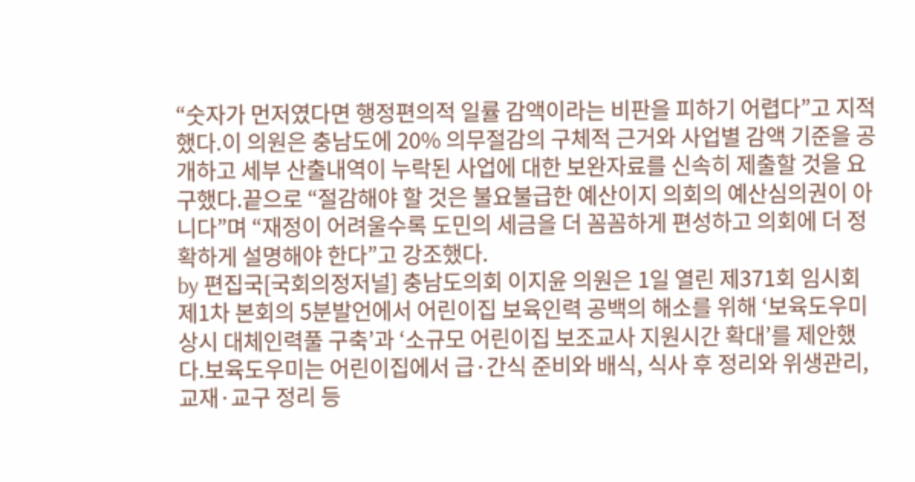“숫자가 먼저였다면 행정편의적 일률 감액이라는 비판을 피하기 어렵다”고 지적했다.이 의원은 충남도에 20% 의무절감의 구체적 근거와 사업별 감액 기준을 공개하고 세부 산출내역이 누락된 사업에 대한 보완자료를 신속히 제출할 것을 요구했다.끝으로 “절감해야 할 것은 불요불급한 예산이지 의회의 예산심의권이 아니다”며 “재정이 어려울수록 도민의 세금을 더 꼼꼼하게 편성하고 의회에 더 정확하게 설명해야 한다”고 강조했다.
by 편집국[국회의정저널] 충남도의회 이지윤 의원은 1일 열린 제371회 임시회 제1차 본회의 5분발언에서 어린이집 보육인력 공백의 해소를 위해 ‘보육도우미 상시 대체인력풀 구축’과 ‘소규모 어린이집 보조교사 지원시간 확대’를 제안했다.보육도우미는 어린이집에서 급·간식 준비와 배식, 식사 후 정리와 위생관리, 교재·교구 정리 등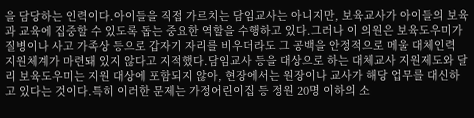을 담당하는 인력이다.아이들을 직접 가르치는 담임교사는 아니지만, 보육교사가 아이들의 보육과 교육에 집중할 수 있도록 돕는 중요한 역할을 수행하고 있다.그러나 이 의원은 보육도우미가 질병이나 사고 가족상 등으로 갑자기 자리를 비우더라도 그 공백을 안정적으로 메울 대체인력 지원체계가 마련돼 있지 않다고 지적했다.담임교사 등을 대상으로 하는 대체교사 지원제도와 달리 보육도우미는 지원 대상에 포함되지 않아, 현장에서는 원장이나 교사가 해당 업무를 대신하고 있다는 것이다.특히 이러한 문제는 가정어린이집 등 정원 20명 이하의 소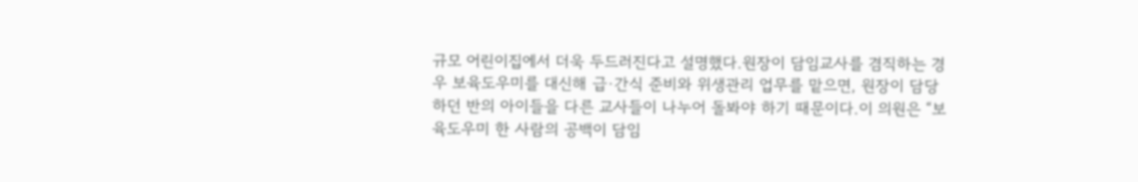규모 어린이집에서 더욱 두드러진다고 설명했다.원장이 담임교사를 겸직하는 경우 보육도우미를 대신해 급·간식 준비와 위생관리 업무를 맡으면, 원장이 담당하던 반의 아이들을 다른 교사들이 나누어 돌봐야 하기 때문이다.이 의원은 “보육도우미 한 사람의 공백이 담임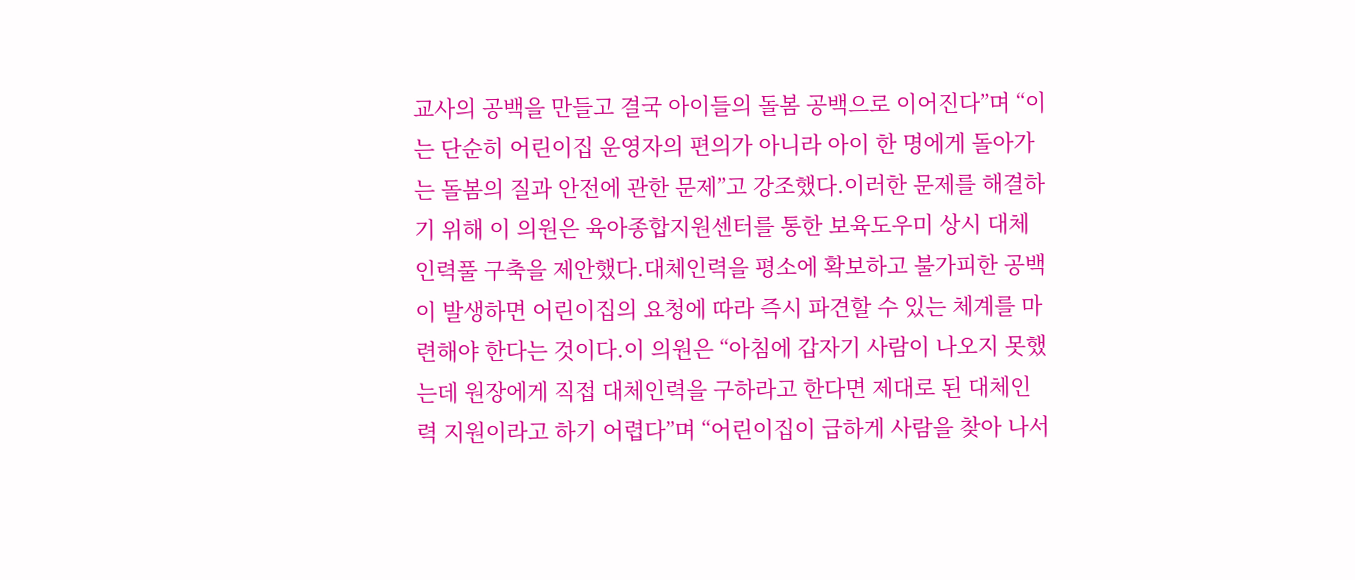교사의 공백을 만들고 결국 아이들의 돌봄 공백으로 이어진다”며 “이는 단순히 어린이집 운영자의 편의가 아니라 아이 한 명에게 돌아가는 돌봄의 질과 안전에 관한 문제”고 강조했다.이러한 문제를 해결하기 위해 이 의원은 육아종합지원센터를 통한 보육도우미 상시 대체인력풀 구축을 제안했다.대체인력을 평소에 확보하고 불가피한 공백이 발생하면 어린이집의 요청에 따라 즉시 파견할 수 있는 체계를 마련해야 한다는 것이다.이 의원은 “아침에 갑자기 사람이 나오지 못했는데 원장에게 직접 대체인력을 구하라고 한다면 제대로 된 대체인력 지원이라고 하기 어렵다”며 “어린이집이 급하게 사람을 찾아 나서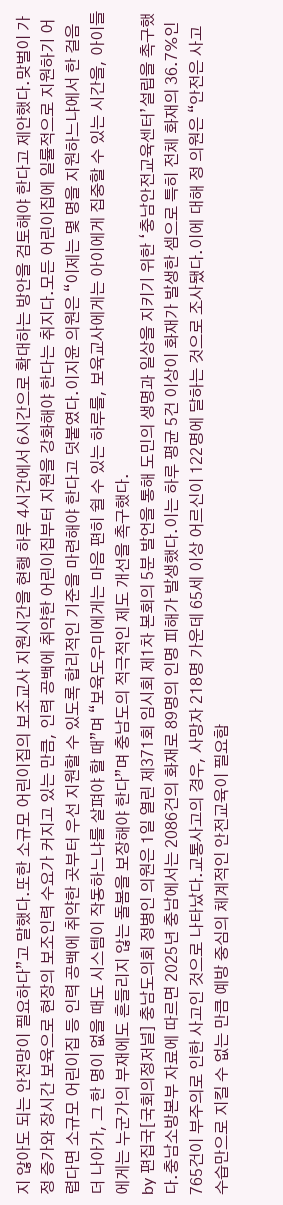지 않아도 되는 안전망이 필요하다”고 말했다.또한 소규모 어린이집의 보조교사 지원시간을 현행 하루 4시간에서 6시간으로 확대하는 방안을 검토해야 한다고 제안했다.맞벌이 가정 증가와 장시간 보육으로 현장의 보조인력 수요가 커지고 있는 만큼, 인력 공백에 취약한 어린이집부터 지원을 강화해야 한다는 취지다.모든 어린이집에 일률적으로 지원하기 어렵다면 소규모 어린이집 등 인력 공백에 취약한 곳부터 우선 지원할 수 있도록 합리적인 기준을 마련해야 한다고 덧붙였다.이지윤 의원은 “이제는 몇 명을 지원하느냐에서 한 걸음 더 나아가, 그 한 명이 없을 때도 시스템이 작동하느냐를 살펴야 할 때”며 “보육도우미에게는 마음 편히 쉴 수 있는 하루를, 보육교사에게는 아이에게 집중할 수 있는 시간을, 아이들에게는 누군가의 부재에도 흔들리지 않는 돌봄을 보장해야 한다”며 충남도의 적극적인 제도 개선을 촉구했다.
by 편집국[국회의정저널] 충남도의회 정병인 의원은 1일 열린 제371회 임시회 제1차 본회의 5분 발언을 통해 도민의 생명과 일상을 지키기 위한 ‘충남안전교육센터’설립을 촉구했다.충남소방본부 자료에 따르면 2025년 충남에서는 2086건의 화재로 89명의 인명 피해가 발생했다.이는 하루 평균 5건 이상이 화재가 발생한 셈으로 특히 전체 화재의 36.7%인 765건이 부주의로 인한 사고인 것으로 나타났다.교통사고의 경우, 사망자 218명 가운데 65세 이상 어르신이 122명에 달하는 것으로 조사됐다.이에 대해 정 의원은 “안전은 사고 수습만으로 지킬 수 없는 만큼 예방 중심의 체계적인 안전교육이 필요함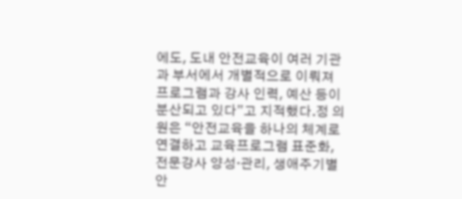에도, 도내 안전교육이 여러 기관과 부서에서 개별적으로 이뤄져 프로그램과 강사 인력, 예산 등이 분산되고 있다”고 지적했다.정 의원은 “안전교육을 하나의 체계로 연결하고 교육프로그램 표준화, 전문강사 양성·관리, 생애주기별 안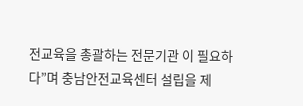전교육을 총괄하는 전문기관 이 필요하다”며 충남안전교육센터 설립을 제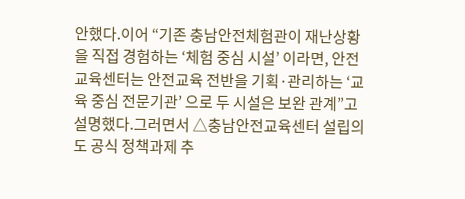안했다.이어 “기존 충남안전체험관이 재난상황을 직접 경험하는 ‘체험 중심 시설’ 이라면, 안전교육센터는 안전교육 전반을 기획·관리하는 ‘교육 중심 전문기관’ 으로 두 시설은 보완 관계”고 설명했다.그러면서 △충남안전교육센터 설립의 도 공식 정책과제 추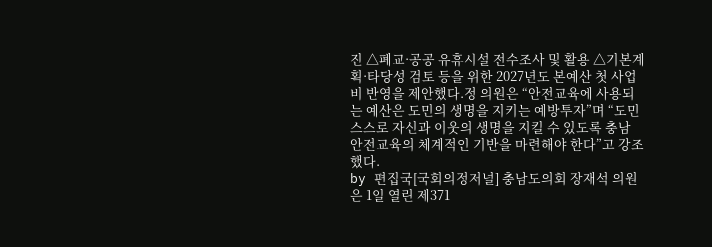진 △폐교·공공 유휴시설 전수조사 및 활용 △기본계획·타당성 검토 등을 위한 2027년도 본예산 첫 사업비 반영을 제안했다.정 의원은 “안전교육에 사용되는 예산은 도민의 생명을 지키는 예방투자”며 “도민 스스로 자신과 이웃의 생명을 지킬 수 있도록 충남 안전교육의 체계적인 기반을 마련해야 한다”고 강조했다.
by 편집국[국회의정저널] 충남도의회 장재석 의원은 1일 열린 제371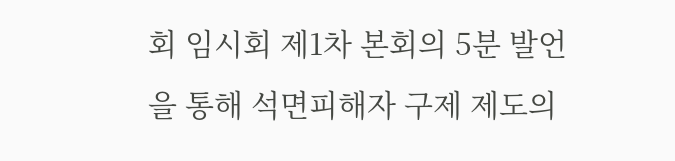회 임시회 제1차 본회의 5분 발언을 통해 석면피해자 구제 제도의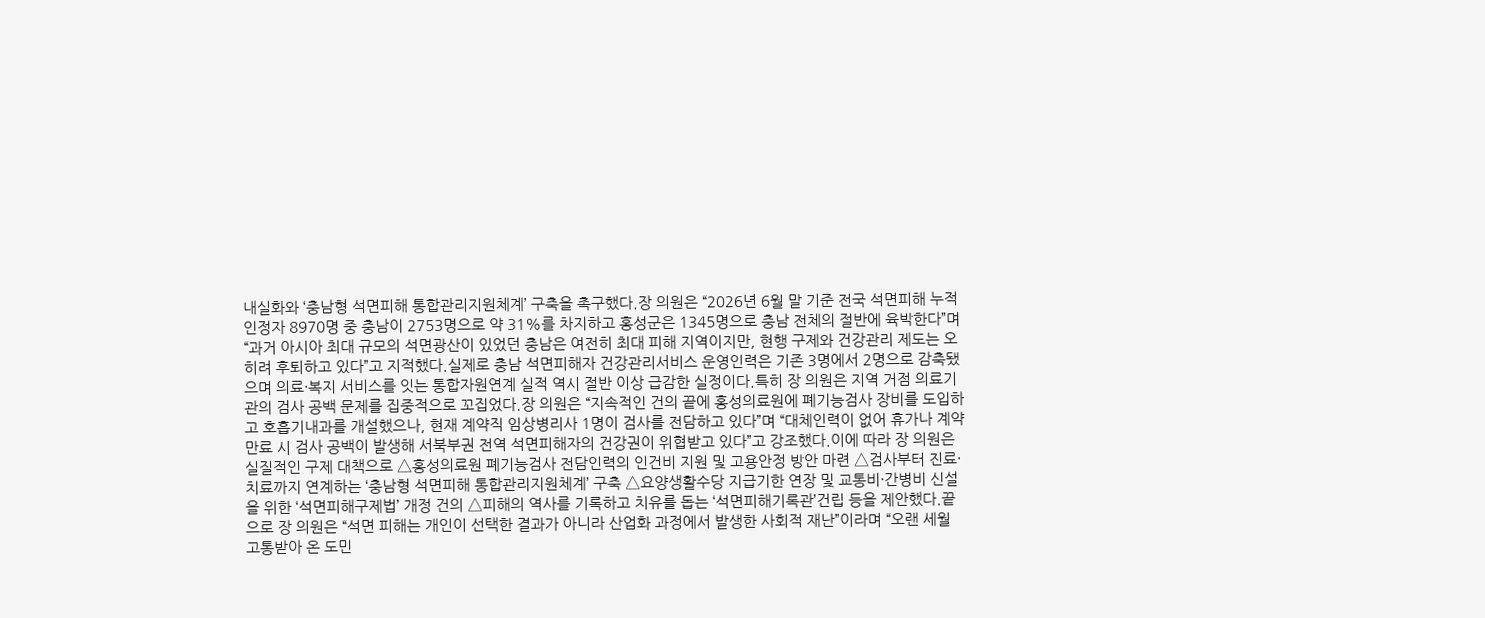내실화와 ‘충남형 석면피해 통합관리지원체계’ 구축을 촉구했다.장 의원은 “2026년 6월 말 기준 전국 석면피해 누적 인정자 8970명 중 충남이 2753명으로 약 31%를 차지하고 홍성군은 1345명으로 충남 전체의 절반에 육박한다”며 “과거 아시아 최대 규모의 석면광산이 있었던 충남은 여전히 최대 피해 지역이지만, 현행 구제와 건강관리 제도는 오히려 후퇴하고 있다”고 지적했다.실제로 충남 석면피해자 건강관리서비스 운영인력은 기존 3명에서 2명으로 감축됐으며 의료·복지 서비스를 잇는 통합자원연계 실적 역시 절반 이상 급감한 실정이다.특히 장 의원은 지역 거점 의료기관의 검사 공백 문제를 집중적으로 꼬집었다.장 의원은 “지속적인 건의 끝에 홍성의료원에 폐기능검사 장비를 도입하고 호흡기내과를 개설했으나, 현재 계약직 임상병리사 1명이 검사를 전담하고 있다”며 “대체인력이 없어 휴가나 계약 만료 시 검사 공백이 발생해 서북부권 전역 석면피해자의 건강권이 위협받고 있다”고 강조했다.이에 따라 장 의원은 실질적인 구제 대책으로 △홍성의료원 폐기능검사 전담인력의 인건비 지원 및 고용안정 방안 마련 △검사부터 진료·치료까지 연계하는 ‘충남형 석면피해 통합관리지원체계’ 구축 △요양생활수당 지급기한 연장 및 교통비·간병비 신설을 위한 ‘석면피해구제법’ 개정 건의 △피해의 역사를 기록하고 치유를 돕는 ‘석면피해기록관’건립 등을 제안했다.끝으로 장 의원은 “석면 피해는 개인이 선택한 결과가 아니라 산업화 과정에서 발생한 사회적 재난”이라며 “오랜 세월 고통받아 온 도민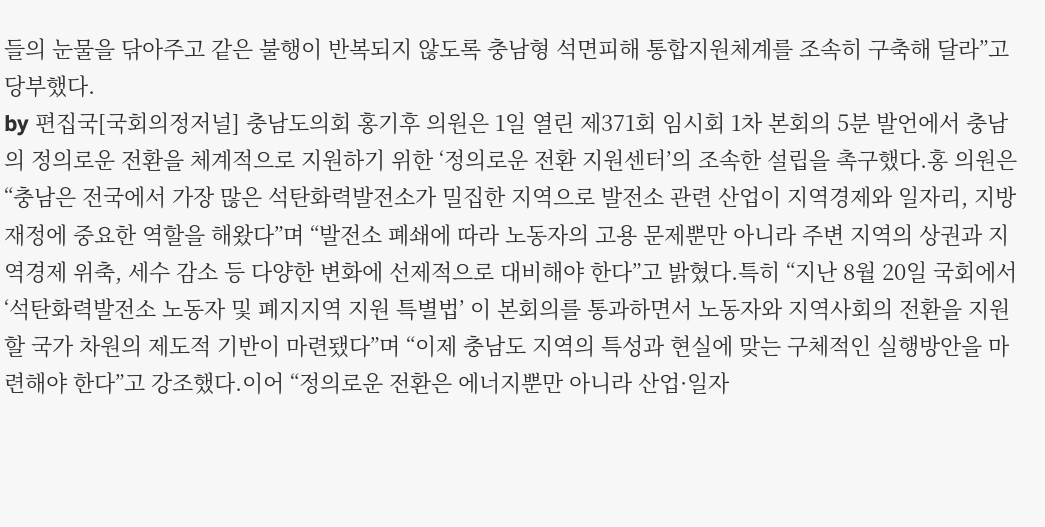들의 눈물을 닦아주고 같은 불행이 반복되지 않도록 충남형 석면피해 통합지원체계를 조속히 구축해 달라”고 당부했다.
by 편집국[국회의정저널] 충남도의회 홍기후 의원은 1일 열린 제371회 임시회 1차 본회의 5분 발언에서 충남의 정의로운 전환을 체계적으로 지원하기 위한 ‘정의로운 전환 지원센터’의 조속한 설립을 촉구했다.홍 의원은 “충남은 전국에서 가장 많은 석탄화력발전소가 밀집한 지역으로 발전소 관련 산업이 지역경제와 일자리, 지방재정에 중요한 역할을 해왔다”며 “발전소 폐쇄에 따라 노동자의 고용 문제뿐만 아니라 주변 지역의 상권과 지역경제 위축, 세수 감소 등 다양한 변화에 선제적으로 대비해야 한다”고 밝혔다.특히 “지난 8월 20일 국회에서 ‘석탄화력발전소 노동자 및 폐지지역 지원 특별법’ 이 본회의를 통과하면서 노동자와 지역사회의 전환을 지원할 국가 차원의 제도적 기반이 마련됐다”며 “이제 충남도 지역의 특성과 현실에 맞는 구체적인 실행방안을 마련해야 한다”고 강조했다.이어 “정의로운 전환은 에너지뿐만 아니라 산업·일자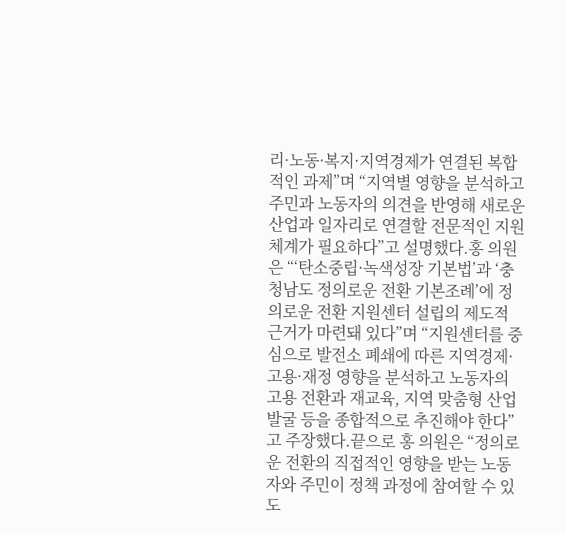리·노동·복지·지역경제가 연결된 복합적인 과제”며 “지역별 영향을 분석하고 주민과 노동자의 의견을 반영해 새로운 산업과 일자리로 연결할 전문적인 지원체계가 필요하다”고 설명했다.홍 의원은 “‘탄소중립·녹색성장 기본법’과 ‘충청남도 정의로운 전환 기본조례’에 정의로운 전환 지원센터 설립의 제도적 근거가 마련돼 있다”며 “지원센터를 중심으로 발전소 폐쇄에 따른 지역경제·고용·재정 영향을 분석하고 노동자의 고용 전환과 재교육, 지역 맞춤형 산업 발굴 등을 종합적으로 추진해야 한다”고 주장했다.끝으로 홍 의원은 “정의로운 전환의 직접적인 영향을 받는 노동자와 주민이 정책 과정에 참여할 수 있도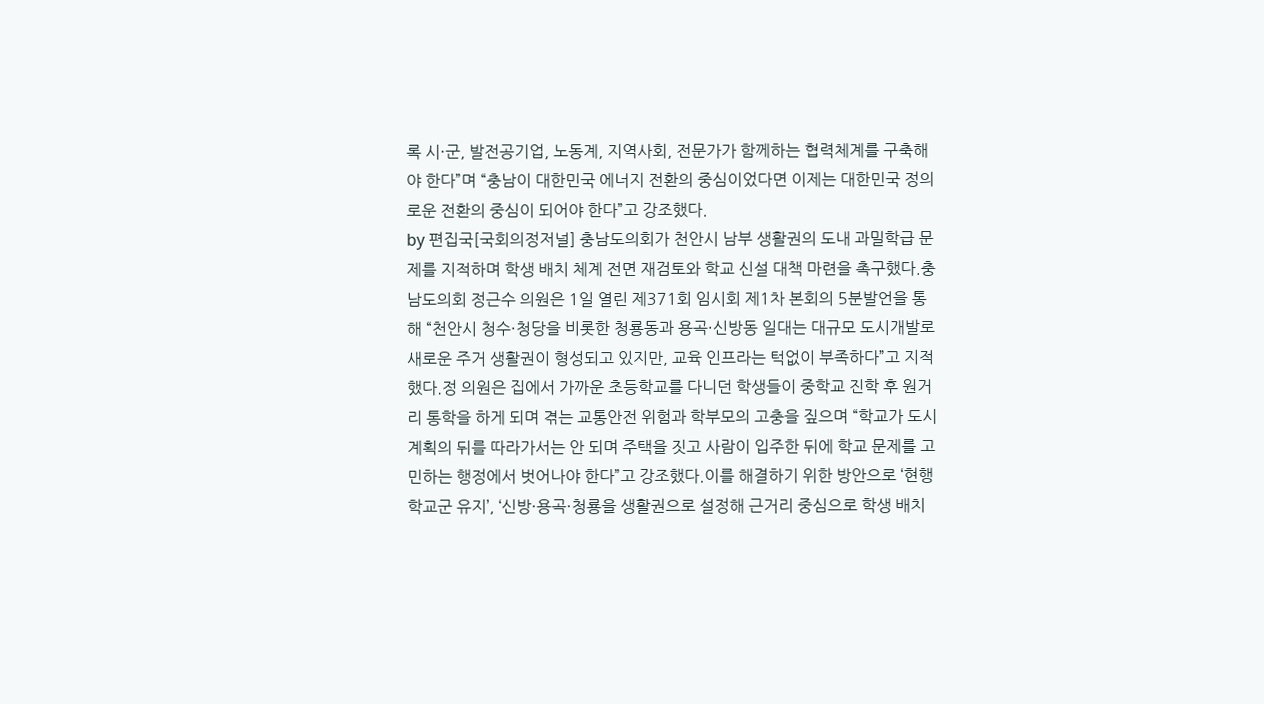록 시·군, 발전공기업, 노동계, 지역사회, 전문가가 함께하는 협력체계를 구축해야 한다”며 “충남이 대한민국 에너지 전환의 중심이었다면 이제는 대한민국 정의로운 전환의 중심이 되어야 한다”고 강조했다.
by 편집국[국회의정저널] 충남도의회가 천안시 남부 생활권의 도내 과밀학급 문제를 지적하며 학생 배치 체계 전면 재검토와 학교 신설 대책 마련을 촉구했다.충남도의회 정근수 의원은 1일 열린 제371회 임시회 제1차 본회의 5분발언을 통해 “천안시 청수·청당을 비롯한 청룡동과 용곡·신방동 일대는 대규모 도시개발로 새로운 주거 생활권이 형성되고 있지만, 교육 인프라는 턱없이 부족하다”고 지적했다.정 의원은 집에서 가까운 초등학교를 다니던 학생들이 중학교 진학 후 원거리 통학을 하게 되며 겪는 교통안전 위험과 학부모의 고충을 짚으며 “학교가 도시계획의 뒤를 따라가서는 안 되며 주택을 짓고 사람이 입주한 뒤에 학교 문제를 고민하는 행정에서 벗어나야 한다”고 강조했다.이를 해결하기 위한 방안으로 ‘현행 학교군 유지’, ‘신방·용곡·청룡을 생활권으로 설정해 근거리 중심으로 학생 배치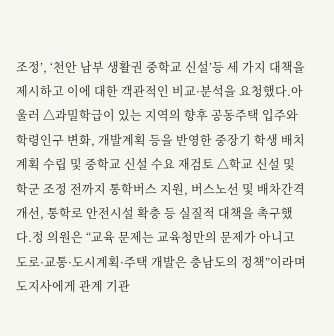조정’, ‘천안 남부 생활권 중학교 신설’등 세 가지 대책을 제시하고 이에 대한 객관적인 비교·분석을 요청했다.아울러 △과밀학급이 있는 지역의 향후 공동주택 입주와 학령인구 변화, 개발계획 등을 반영한 중장기 학생 배치계획 수립 및 중학교 신설 수요 재검토 △학교 신설 및 학군 조정 전까지 통학버스 지원, 버스노선 및 배차간격 개선, 통학로 안전시설 확충 등 실질적 대책을 촉구했다.정 의원은 “교육 문제는 교육청만의 문제가 아니고 도로·교통·도시계획·주택 개발은 충남도의 정책”이라며 도지사에게 관계 기관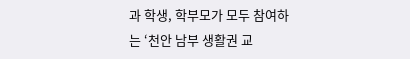과 학생, 학부모가 모두 참여하는 ‘천안 남부 생활권 교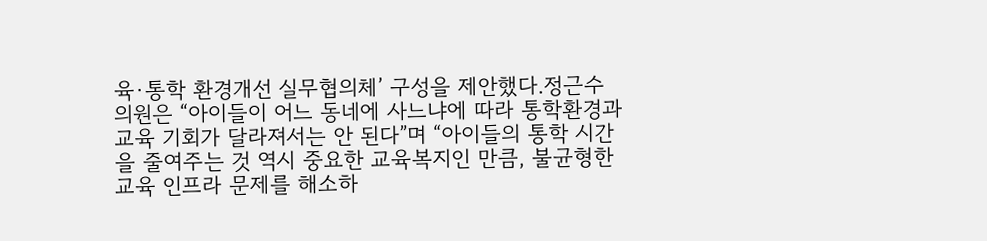육·통학 환경개선 실무협의체’ 구성을 제안했다.정근수 의원은 “아이들이 어느 동네에 사느냐에 따라 통학환경과 교육 기회가 달라져서는 안 된다”며 “아이들의 통학 시간을 줄여주는 것 역시 중요한 교육복지인 만큼, 불균형한 교육 인프라 문제를 해소하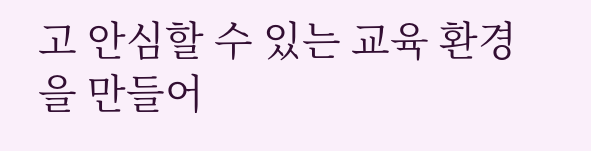고 안심할 수 있는 교육 환경을 만들어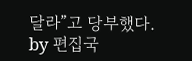달라”고 당부했다.
by 편집국